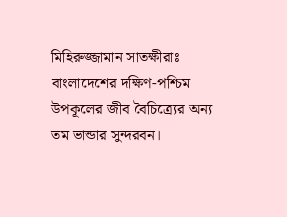মিহিরুজ্জামান সাতক্ষীরাঃ
বাংলাদেশের দক্ষিণ-পশ্চিম উপকূলের জীব বৈচিত্র্যের অন্য তম ভান্ডার সুন্দরবন।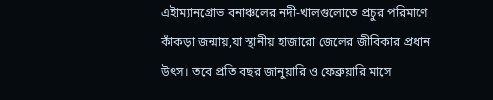এইাম্যানগ্রোভ বনাঞ্চলের নদী-খালগুলোতে প্রচুর পরিমাণে কাঁকড়া জন্মায়,যা স্থানীয় হাজারো জেলের জীবিকার প্রধান উৎস। তবে প্রতি বছর জানুয়ারি ও ফেব্রুয়ারি মাসে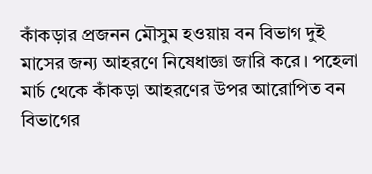কাঁকড়ার প্রজনন মৌসুম হওয়ায় বন বিভাগ দুই মাসের জন্য আহরণে নিষেধাজ্ঞা জারি করে। পহেলা মার্চ থেকে কাঁকড়া আহরণের উপর আরোপিত বন বিভাগের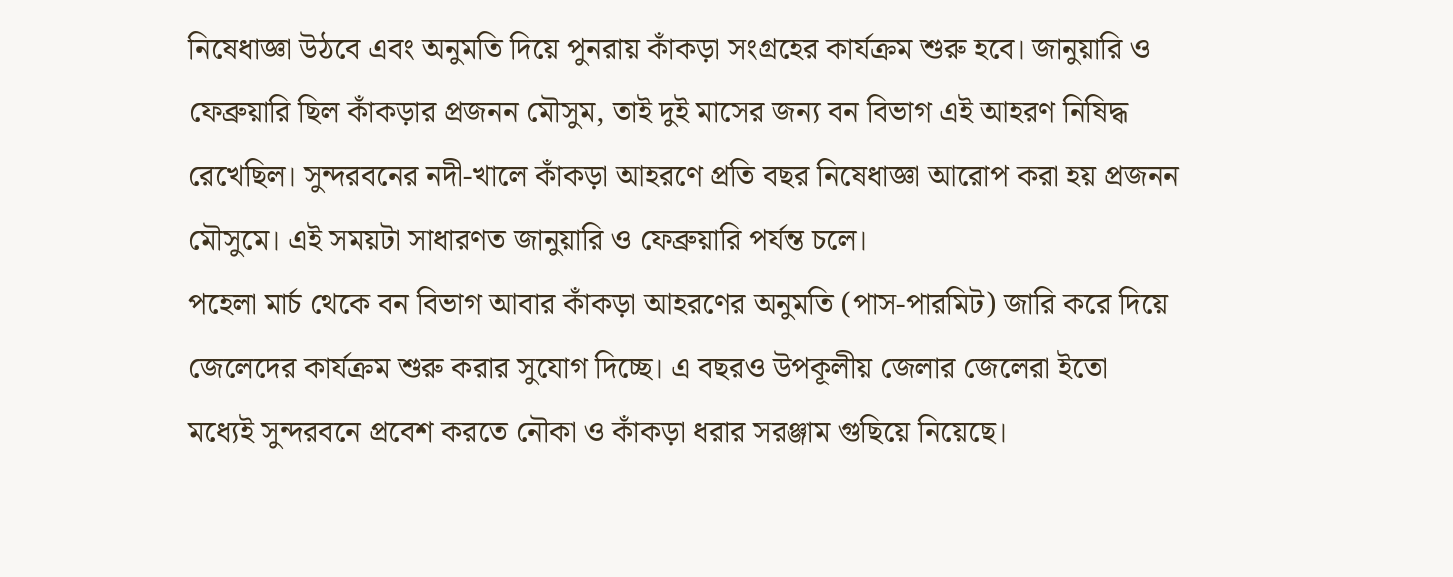নিষেধাজ্ঞা উঠবে এবং অনুমতি দিয়ে পুনরায় কাঁকড়া সংগ্রহের কার্যক্রম শুরু হবে। জানুয়ারি ও ফেব্রুয়ারি ছিল কাঁকড়ার প্রজনন মৌসুম, তাই দুই মাসের জন্য বন বিভাগ এই আহরণ নিষিদ্ধ রেখেছিল। সুন্দরবনের নদী-খালে কাঁকড়া আহরণে প্রতি বছর নিষেধাজ্ঞা আরোপ করা হয় প্রজনন মৌসুমে। এই সময়টা সাধারণত জানুয়ারি ও ফেব্রুয়ারি পর্যন্ত চলে।
পহেলা মার্চ থেকে বন বিভাগ আবার কাঁকড়া আহরণের অনুমতি (পাস-পারমিট) জারি করে দিয়ে জেলেদের কার্যক্রম শুরু করার সুযোগ দিচ্ছে। এ বছরও উপকূলীয় জেলার জেলেরা ইতো মধ্যেই সুন্দরবনে প্রবেশ করতে নৌকা ও কাঁকড়া ধরার সরঞ্জাম গুছিয়ে নিয়েছে।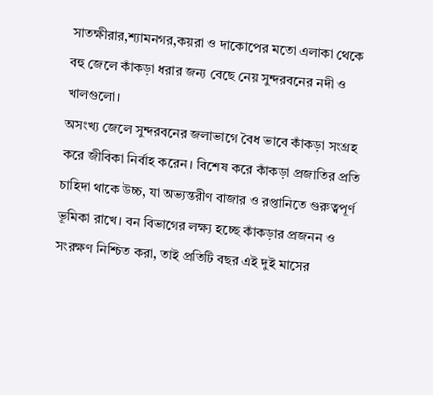সাতক্ষীরার,শ্যামনগর,কয়রা ও দাকোপের মতো এলাকা থেকে বহু জেলে কাঁকড়া ধরার জন্য বেছে নেয় সুন্দরবনের নদী ও খালগুলো।
অসংখ্য জেলে সুন্দরবনের জলাভাগে বৈধ ভাবে কাঁকড়া সংগ্রহ করে জীবিকা নির্বাহ করেন। বিশেষ করে কাঁকড়া প্রজাতির প্রতি চাহিদা থাকে উচ্চ, যা অভ্যন্তরীণ বাজার ও রপ্তানিতে গুরুত্বপূর্ণ ভূমিকা রাখে। বন বিভাগের লক্ষ্য হচ্ছে কাঁকড়ার প্রজনন ও সংরক্ষণ নিশ্চিত করা, তাই প্রতিটি বছর এই দুই মাসের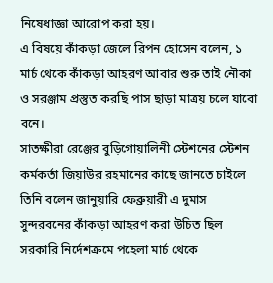নিষেধাজ্ঞা আরোপ করা হয়।
এ বিষয়ে কাঁকড়া জেলে রিপন হোসেন বলেন, ১ মার্চ থেকে কাঁকড়া আহরণ আবার শুরু তাই নৌকা ও সরঞ্জাম প্রস্তুত করছি পাস ছাড়া মাত্রয় চলে যাবো বনে।
সাতক্ষীরা রেঞ্জের বুড়িগোয়ালিনী স্টেশনের স্টেশন কর্মকর্তা জিয়াউর রহমানের কাছে জানতে চাইলে তিনি বলেন জানুয়ারি ফেব্রুয়ারী এ দুমাস সুন্দরবনের কাঁকড়া আহরণ করা উচিত ছিল সরকারি নির্দেশক্রমে পহেলা মার্চ থেকে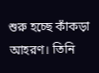শুরু হচ্ছে কাঁকড়া আহরণ। তিনি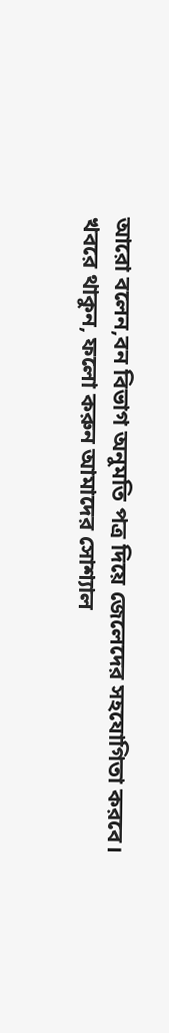আরো বলেন,বন বিভাগ অনুমতি পত্র দিয়ে জেলেদের সহযোগিতা করবে।
খবরে থাকুন, ফলো করুন আমাদের সোশ্যাল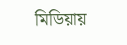মিডিয়ায়